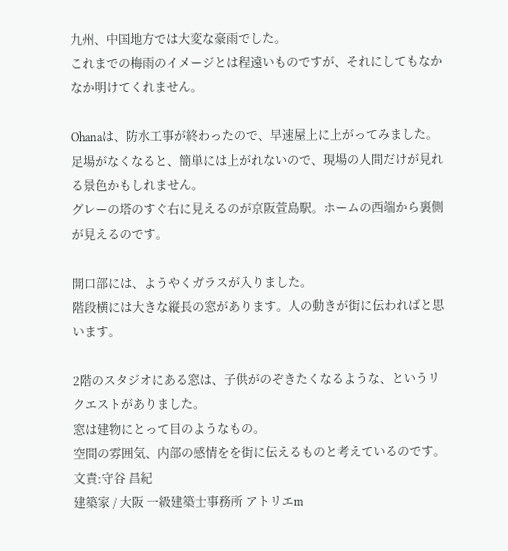九州、中国地方では大変な豪雨でした。
これまでの梅雨のイメージとは程遠いものですが、それにしてもなかなか明けてくれません。

Ohanaは、防水工事が終わったので、早速屋上に上がってみました。
足場がなくなると、簡単には上がれないので、現場の人間だけが見れる景色かもしれません。
グレーの塔のすぐ右に見えるのが京阪萱島駅。ホームの西端から裏側が見えるのです。

開口部には、ようやくガラスが入りました。
階段横には大きな縦長の窓があります。人の動きが街に伝わればと思います。

2階のスタジオにある窓は、子供がのぞきたくなるような、というリクエストがありました。
窓は建物にとって目のようなもの。
空間の雰囲気、内部の感情をを街に伝えるものと考えているのです。
文責:守谷 昌紀
建築家 / 大阪 一級建築士事務所 アトリエm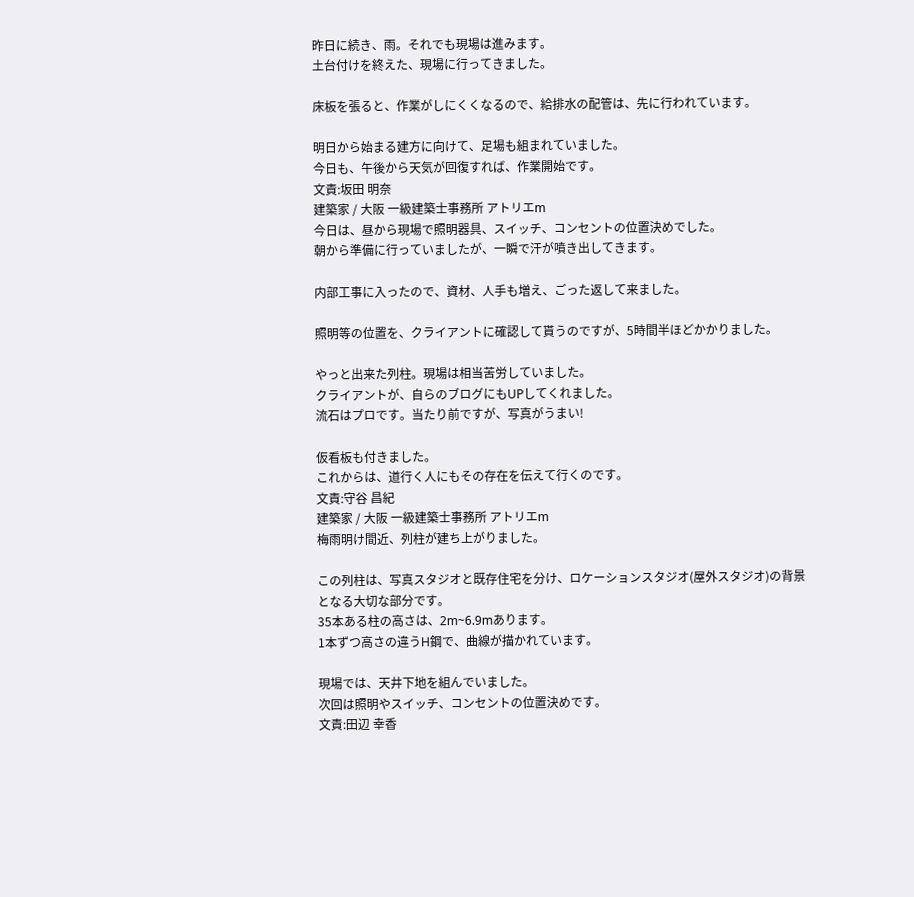昨日に続き、雨。それでも現場は進みます。
土台付けを終えた、現場に行ってきました。

床板を張ると、作業がしにくくなるので、給排水の配管は、先に行われています。

明日から始まる建方に向けて、足場も組まれていました。
今日も、午後から天気が回復すれば、作業開始です。
文責:坂田 明奈
建築家 / 大阪 一級建築士事務所 アトリエm
今日は、昼から現場で照明器具、スイッチ、コンセントの位置決めでした。
朝から準備に行っていましたが、一瞬で汗が噴き出してきます。

内部工事に入ったので、資材、人手も増え、ごった返して来ました。

照明等の位置を、クライアントに確認して貰うのですが、5時間半ほどかかりました。

やっと出来た列柱。現場は相当苦労していました。
クライアントが、自らのブログにもUPしてくれました。
流石はプロです。当たり前ですが、写真がうまい!

仮看板も付きました。
これからは、道行く人にもその存在を伝えて行くのです。
文責:守谷 昌紀
建築家 / 大阪 一級建築士事務所 アトリエm
梅雨明け間近、列柱が建ち上がりました。

この列柱は、写真スタジオと既存住宅を分け、ロケーションスタジオ(屋外スタジオ)の背景となる大切な部分です。
35本ある柱の高さは、2m~6.9mあります。
1本ずつ高さの違うH鋼で、曲線が描かれています。

現場では、天井下地を組んでいました。
次回は照明やスイッチ、コンセントの位置決めです。
文責:田辺 幸香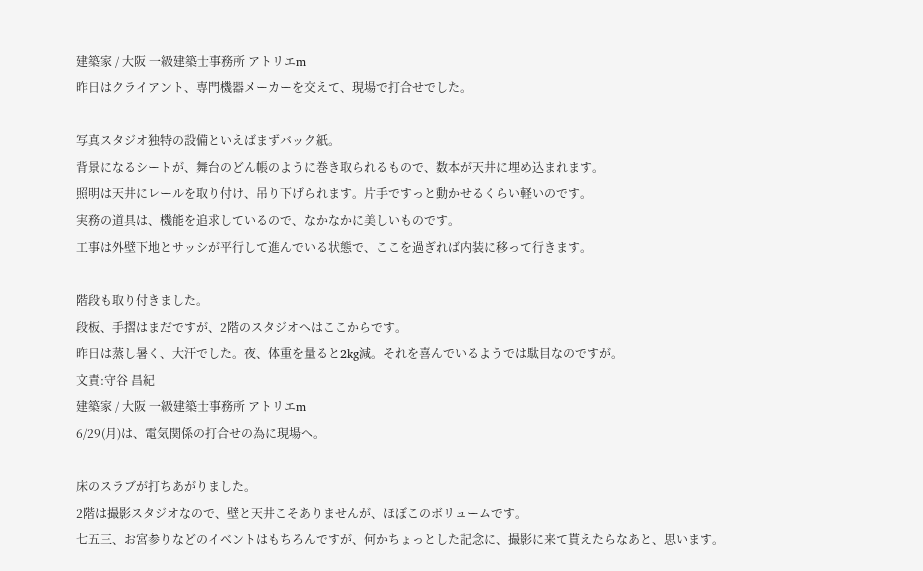建築家 / 大阪 一級建築士事務所 アトリエm
昨日はクライアント、専門機器メーカーを交えて、現場で打合せでした。

写真スタジオ独特の設備といえばまずバック紙。
背景になるシートが、舞台のどん帳のように巻き取られるもので、数本が天井に埋め込まれます。
照明は天井にレールを取り付け、吊り下げられます。片手ですっと動かせるくらい軽いのです。
実務の道具は、機能を追求しているので、なかなかに美しいものです。
工事は外壁下地とサッシが平行して進んでいる状態で、ここを過ぎれば内装に移って行きます。

階段も取り付きました。
段板、手摺はまだですが、2階のスタジオへはここからです。
昨日は蒸し暑く、大汗でした。夜、体重を量ると2kg減。それを喜んでいるようでは駄目なのですが。
文責:守谷 昌紀
建築家 / 大阪 一級建築士事務所 アトリエm
6/29(月)は、電気関係の打合せの為に現場へ。

床のスラブが打ちあがりました。
2階は撮影スタジオなので、壁と天井こそありませんが、ほぼこのボリュームです。
七五三、お宮参りなどのイベントはもちろんですが、何かちょっとした記念に、撮影に来て貰えたらなあと、思います。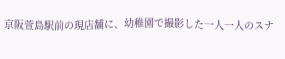京阪萱島駅前の現店舗に、幼稚園で撮影した一人一人のスナ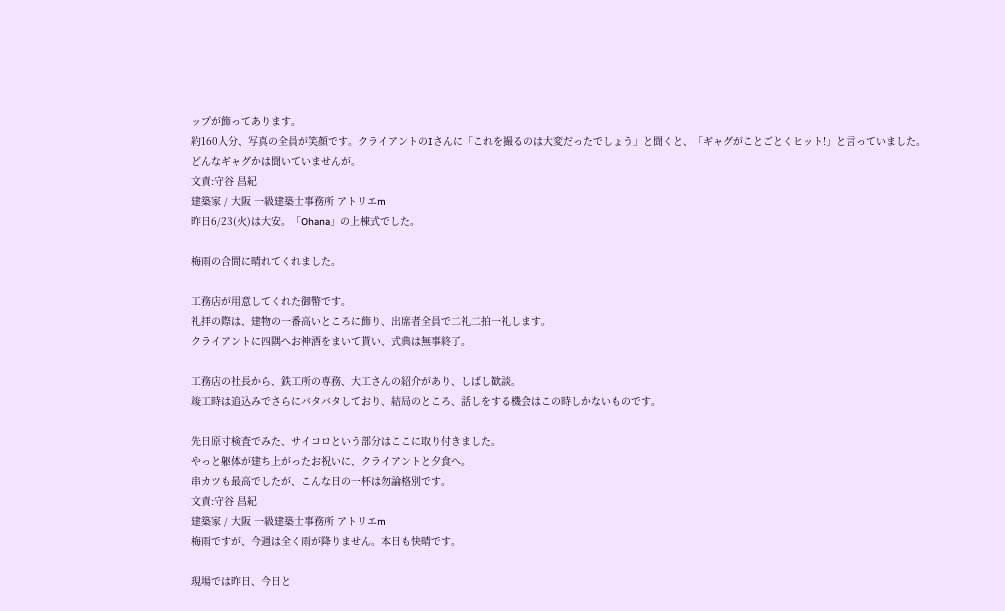ップが飾ってあります。
約160人分、写真の全員が笑顔です。クライアントのIさんに「これを撮るのは大変だったでしょう」と聞くと、「ギャグがことごとくヒット!」と言っていました。
どんなギャグかは聞いていませんが。
文責:守谷 昌紀
建築家 / 大阪 一級建築士事務所 アトリエm
昨日6/23(火)は大安。「Ohana」の上棟式でした。

梅雨の合間に晴れてくれました。

工務店が用意してくれた御幣です。
礼拝の際は、建物の一番高いところに飾り、出席者全員で二礼二拍一礼します。
クライアントに四隅へお神酒をまいて貰い、式典は無事終了。

工務店の社長から、鉄工所の専務、大工さんの紹介があり、しばし歓談。
竣工時は追込みでさらにバタバタしており、結局のところ、話しをする機会はこの時しかないものです。

先日原寸検査でみた、サイコロという部分はここに取り付きました。
やっと躯体が建ち上がったお祝いに、クライアントと夕食へ。
串カツも最高でしたが、こんな日の一杯は勿論格別です。
文責:守谷 昌紀
建築家 / 大阪 一級建築士事務所 アトリエm
梅雨ですが、今週は全く雨が降りません。本日も快晴です。

現場では昨日、今日と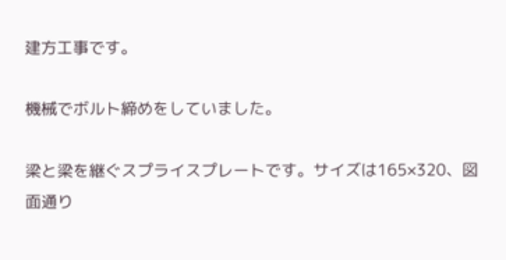建方工事です。

機械でボルト締めをしていました。

梁と梁を継ぐスプライスプレートです。サイズは165×320、図面通り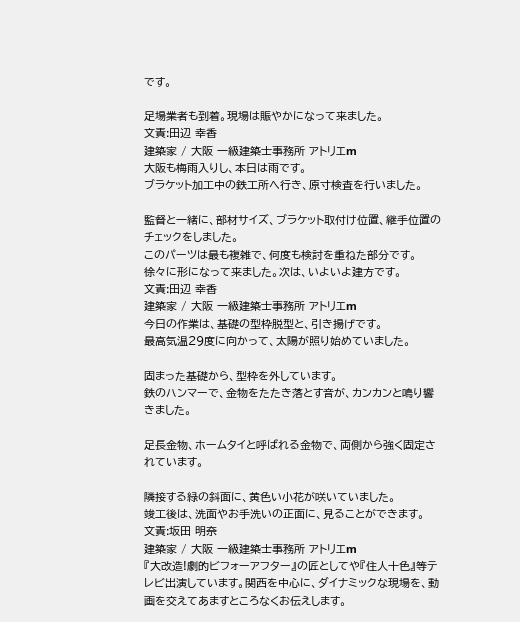です。

足場業者も到着。現場は賑やかになって来ました。
文責:田辺 幸香
建築家 / 大阪 一級建築士事務所 アトリエm
大阪も梅雨入りし、本日は雨です。
ブラケット加工中の鉄工所へ行き、原寸検査を行いました。

監督と一緒に、部材サイズ、ブラケット取付け位置、継手位置のチェックをしました。
このパーツは最も複雑で、何度も検討を重ねた部分です。
徐々に形になって来ました。次は、いよいよ建方です。
文責:田辺 幸香
建築家 / 大阪 一級建築士事務所 アトリエm
今日の作業は、基礎の型枠脱型と、引き揚げです。
最高気温29度に向かって、太陽が照り始めていました。

固まった基礎から、型枠を外しています。
鉄のハンマーで、金物をたたき落とす音が、カンカンと鳴り響きました。

足長金物、ホームタイと呼ばれる金物で、両側から強く固定されています。

隣接する緑の斜面に、黄色い小花が咲いていました。
竣工後は、洗面やお手洗いの正面に、見ることができます。
文責:坂田 明奈
建築家 / 大阪 一級建築士事務所 アトリエm
『大改造!劇的ビフォーアフター』の匠としてや『住人十色』等テレビ出演しています。関西を中心に、ダイナミックな現場を、動画を交えてあますところなくお伝えします。